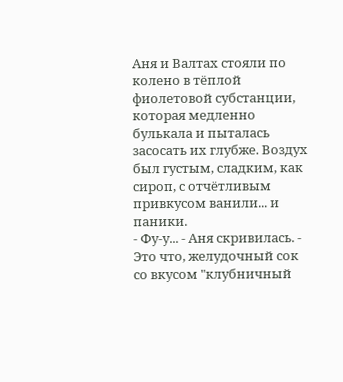Аня и Валтах стояли по колено в тёплой фиолетовой субстанции, которая медленно булькала и пыталась засосать их глубже. Воздух был густым, сладким, как сироп, с отчётливым привкусом ванили... и паники.
- Фу-у... - Аня скривилась. - Это что, желудочный сок со вкусом "клубничный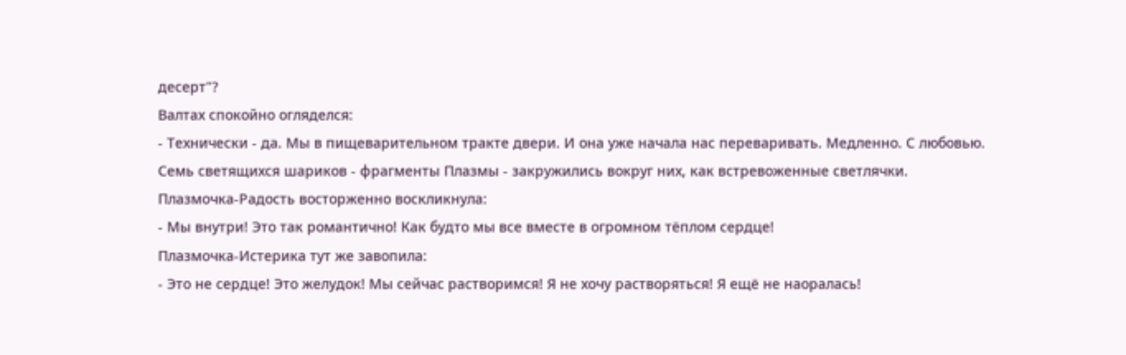десерт"?
Валтах спокойно огляделся:
- Технически - да. Мы в пищеварительном тракте двери. И она уже начала нас переваривать. Медленно. С любовью.
Семь светящихся шариков - фрагменты Плазмы - закружились вокруг них, как встревоженные светлячки.
Плазмочка-Радость восторженно воскликнула:
- Мы внутри! Это так романтично! Как будто мы все вместе в огромном тёплом сердце!
Плазмочка-Истерика тут же завопила:
- Это не сердце! Это желудок! Мы сейчас растворимся! Я не хочу растворяться! Я ещё не наоралась!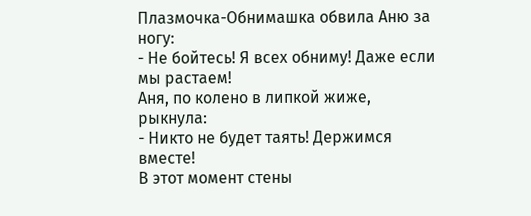Плазмочка-Обнимашка обвила Аню за ногу:
- Не бойтесь! Я всех обниму! Даже если мы растаем!
Аня, по колено в липкой жиже, рыкнула:
- Никто не будет таять! Держимся вместе!
В этот момент стены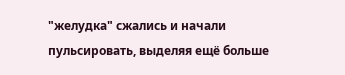"желудка" сжались и начали пульсировать, выделяя ещё больше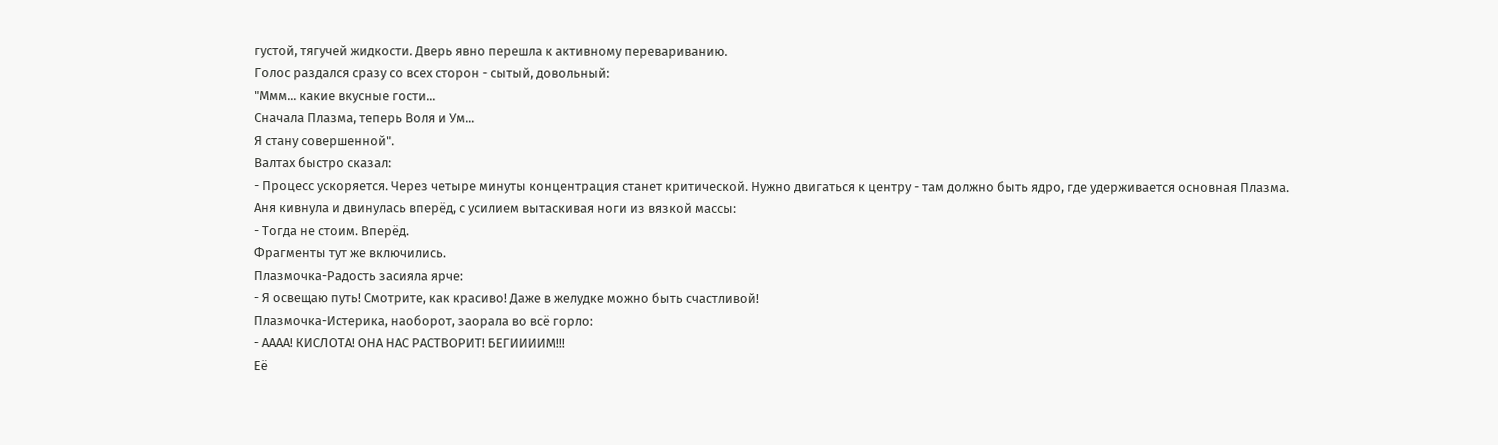густой, тягучей жидкости. Дверь явно перешла к активному перевариванию.
Голос раздался сразу со всех сторон - сытый, довольный:
"Ммм... какие вкусные гости...
Сначала Плазма, теперь Воля и Ум...
Я стану совершенной".
Валтах быстро сказал:
- Процесс ускоряется. Через четыре минуты концентрация станет критической. Нужно двигаться к центру - там должно быть ядро, где удерживается основная Плазма.
Аня кивнула и двинулась вперёд, с усилием вытаскивая ноги из вязкой массы:
- Тогда не стоим. Вперёд.
Фрагменты тут же включились.
Плазмочка-Радость засияла ярче:
- Я освещаю путь! Смотрите, как красиво! Даже в желудке можно быть счастливой!
Плазмочка-Истерика, наоборот, заорала во всё горло:
- АААА! КИСЛОТА! ОНА НАС РАСТВОРИТ! БЕГИИИИМ!!!
Её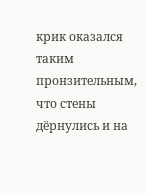крик оказался таким пронзительным, что стены дёрнулись и на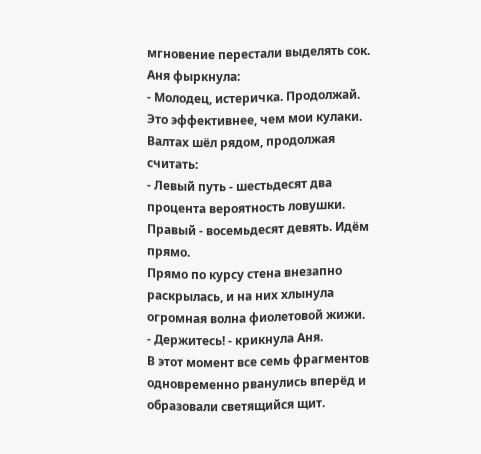мгновение перестали выделять сок.
Аня фыркнула:
- Молодец, истеричка. Продолжай. Это эффективнее, чем мои кулаки.
Валтах шёл рядом, продолжая считать:
- Левый путь - шестьдесят два процента вероятность ловушки. Правый - восемьдесят девять. Идём прямо.
Прямо по курсу стена внезапно раскрылась, и на них хлынула огромная волна фиолетовой жижи.
- Держитесь! - крикнула Аня.
В этот момент все семь фрагментов одновременно рванулись вперёд и образовали светящийся щит.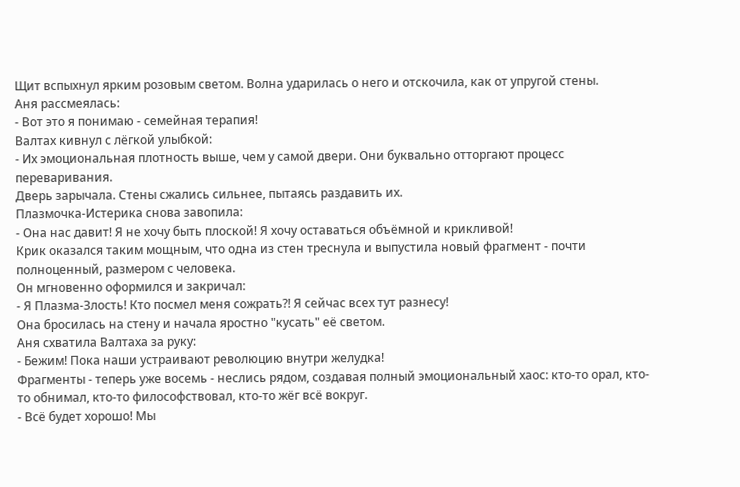Щит вспыхнул ярким розовым светом. Волна ударилась о него и отскочила, как от упругой стены.
Аня рассмеялась:
- Вот это я понимаю - семейная терапия!
Валтах кивнул с лёгкой улыбкой:
- Их эмоциональная плотность выше, чем у самой двери. Они буквально отторгают процесс переваривания.
Дверь зарычала. Стены сжались сильнее, пытаясь раздавить их.
Плазмочка-Истерика снова завопила:
- Она нас давит! Я не хочу быть плоской! Я хочу оставаться объёмной и крикливой!
Крик оказался таким мощным, что одна из стен треснула и выпустила новый фрагмент - почти полноценный, размером с человека.
Он мгновенно оформился и закричал:
- Я Плазма-Злость! Кто посмел меня сожрать?! Я сейчас всех тут разнесу!
Она бросилась на стену и начала яростно "кусать" её светом.
Аня схватила Валтаха за руку:
- Бежим! Пока наши устраивают революцию внутри желудка!
Фрагменты - теперь уже восемь - неслись рядом, создавая полный эмоциональный хаос: кто-то орал, кто-то обнимал, кто-то философствовал, кто-то жёг всё вокруг.
- Всё будет хорошо! Мы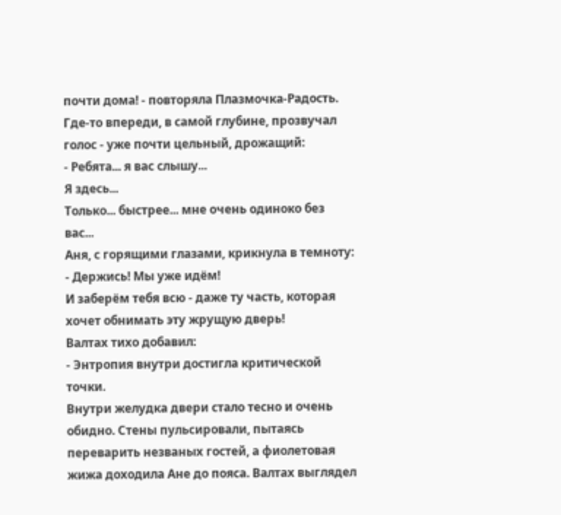почти дома! - повторяла Плазмочка-Радость.
Где-то впереди, в самой глубине, прозвучал голос - уже почти цельный, дрожащий:
- Ребята... я вас слышу...
Я здесь...
Только... быстрее... мне очень одиноко без вас...
Аня, с горящими глазами, крикнула в темноту:
- Держись! Мы уже идём!
И заберём тебя всю - даже ту часть, которая хочет обнимать эту жрущую дверь!
Валтах тихо добавил:
- Энтропия внутри достигла критической точки.
Внутри желудка двери стало тесно и очень обидно. Стены пульсировали, пытаясь переварить незваных гостей, а фиолетовая жижа доходила Ане до пояса. Валтах выглядел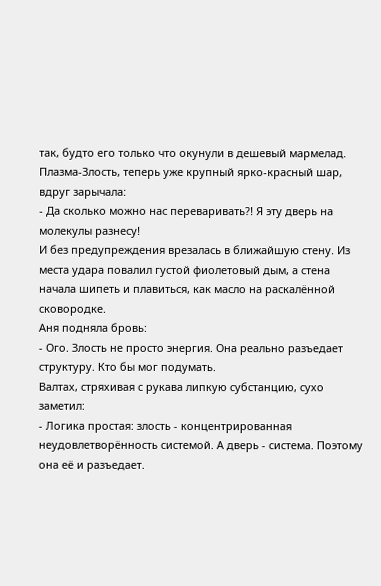так, будто его только что окунули в дешевый мармелад.
Плазма-Злость, теперь уже крупный ярко-красный шар, вдруг зарычала:
- Да сколько можно нас переваривать?! Я эту дверь на молекулы разнесу!
И без предупреждения врезалась в ближайшую стену. Из места удара повалил густой фиолетовый дым, а стена начала шипеть и плавиться, как масло на раскалённой сковородке.
Аня подняла бровь:
- Ого. Злость не просто энергия. Она реально разъедает структуру. Кто бы мог подумать.
Валтах, стряхивая с рукава липкую субстанцию, сухо заметил:
- Логика простая: злость - концентрированная неудовлетворённость системой. А дверь - система. Поэтому она её и разъедает.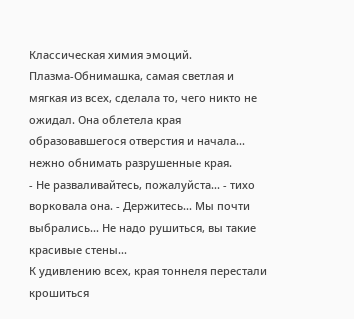Классическая химия эмоций.
Плазма-Обнимашка, самая светлая и мягкая из всех, сделала то, чего никто не ожидал. Она облетела края образовавшегося отверстия и начала... нежно обнимать разрушенные края.
- Не разваливайтесь, пожалуйста... - тихо ворковала она. - Держитесь... Мы почти выбрались... Не надо рушиться, вы такие красивые стены...
К удивлению всех, края тоннеля перестали крошиться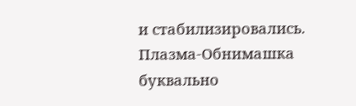и стабилизировались. Плазма-Обнимашка буквально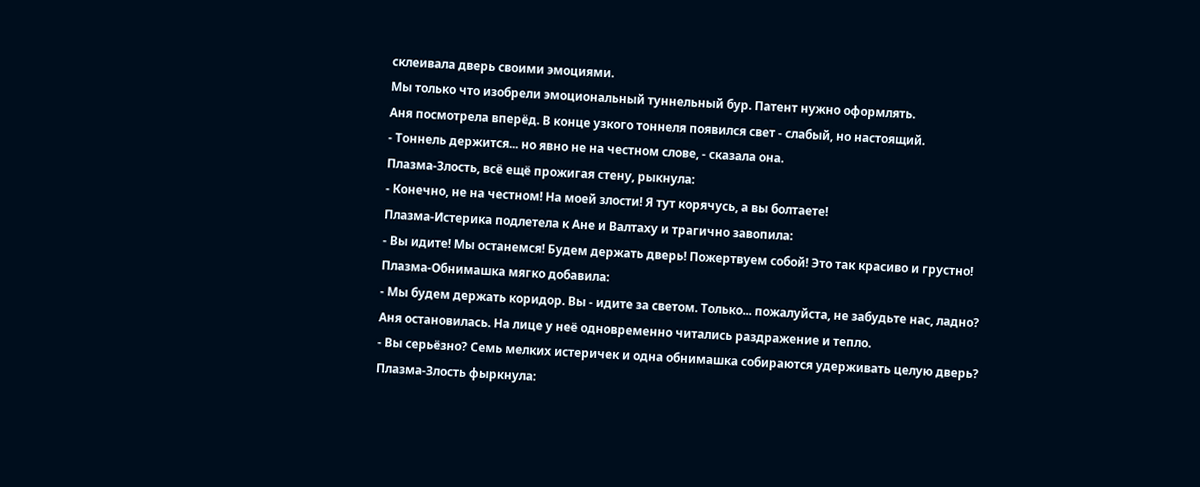склеивала дверь своими эмоциями.
Мы только что изобрели эмоциональный туннельный бур. Патент нужно оформлять.
Аня посмотрела вперёд. В конце узкого тоннеля появился свет - слабый, но настоящий.
- Тоннель держится... но явно не на честном слове, - сказала она.
Плазма-Злость, всё ещё прожигая стену, рыкнула:
- Конечно, не на честном! На моей злости! Я тут корячусь, а вы болтаете!
Плазма-Истерика подлетела к Ане и Валтаху и трагично завопила:
- Вы идите! Мы останемся! Будем держать дверь! Пожертвуем собой! Это так красиво и грустно!
Плазма-Обнимашка мягко добавила:
- Мы будем держать коридор. Вы - идите за светом. Только... пожалуйста, не забудьте нас, ладно?
Аня остановилась. На лице у неё одновременно читались раздражение и тепло.
- Вы серьёзно? Семь мелких истеричек и одна обнимашка собираются удерживать целую дверь?
Плазма-Злость фыркнула: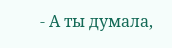- А ты думала,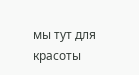мы тут для красоты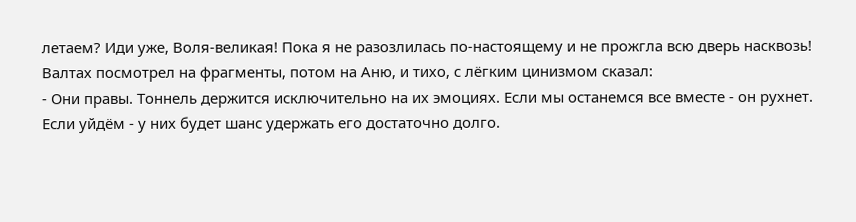летаем? Иди уже, Воля-великая! Пока я не разозлилась по-настоящему и не прожгла всю дверь насквозь!
Валтах посмотрел на фрагменты, потом на Аню, и тихо, с лёгким цинизмом сказал:
- Они правы. Тоннель держится исключительно на их эмоциях. Если мы останемся все вместе - он рухнет. Если уйдём - у них будет шанс удержать его достаточно долго.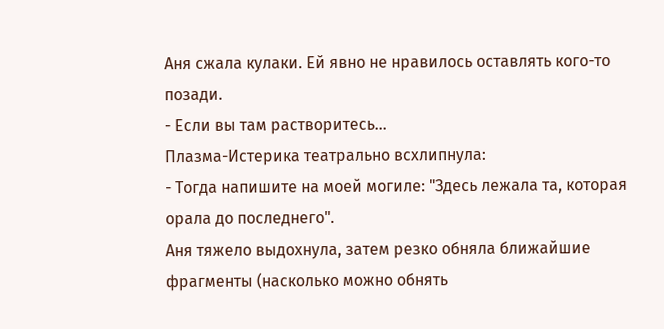Аня сжала кулаки. Ей явно не нравилось оставлять кого-то позади.
- Если вы там растворитесь...
Плазма-Истерика театрально всхлипнула:
- Тогда напишите на моей могиле: "Здесь лежала та, которая орала до последнего".
Аня тяжело выдохнула, затем резко обняла ближайшие фрагменты (насколько можно обнять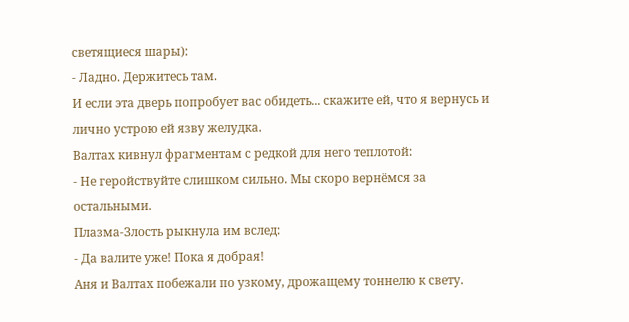светящиеся шары):
- Ладно. Держитесь там.
И если эта дверь попробует вас обидеть... скажите ей, что я вернусь и лично устрою ей язву желудка.
Валтах кивнул фрагментам с редкой для него теплотой:
- Не геройствуйте слишком сильно. Мы скоро вернёмся за остальными.
Плазма-Злость рыкнула им вслед:
- Да валите уже! Пока я добрая!
Аня и Валтах побежали по узкому, дрожащему тоннелю к свету.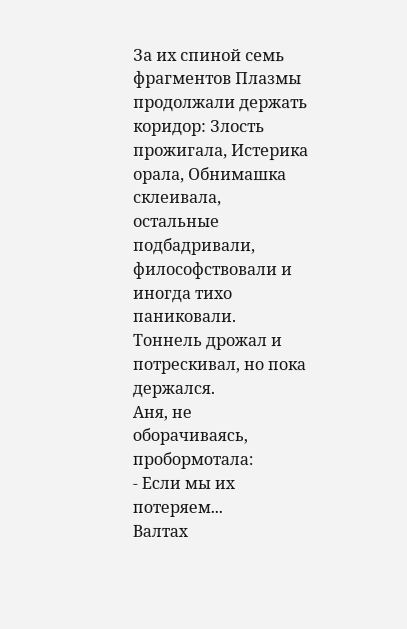За их спиной семь фрагментов Плазмы продолжали держать коридор: Злость прожигала, Истерика орала, Обнимашка склеивала, остальные подбадривали, философствовали и иногда тихо паниковали.
Тоннель дрожал и потрескивал, но пока держался.
Аня, не оборачиваясь, пробормотала:
- Если мы их потеряем...
Валтах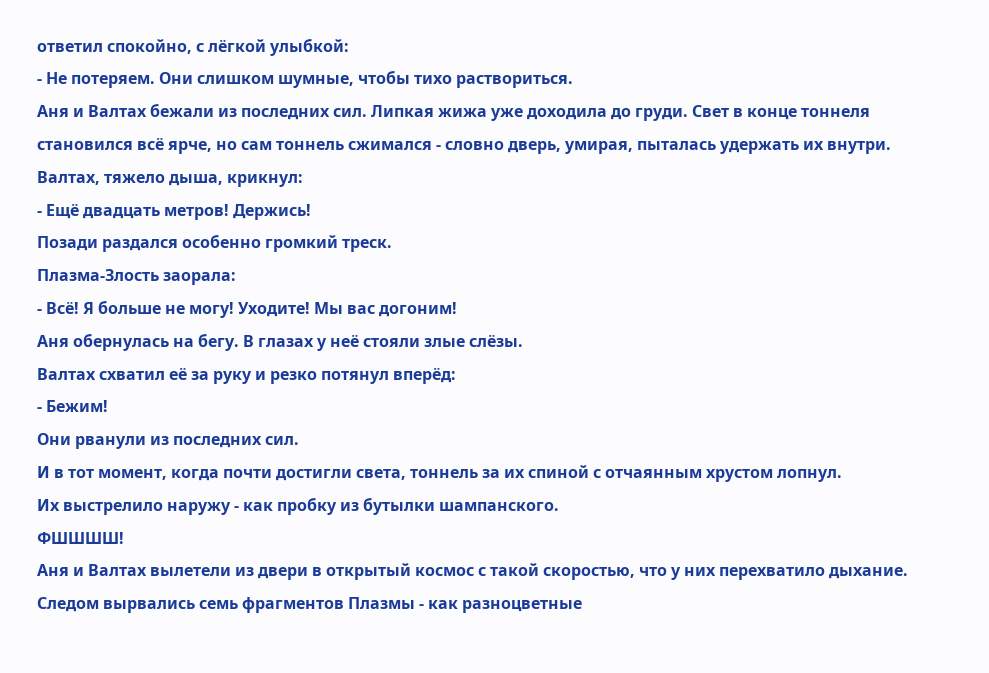ответил спокойно, с лёгкой улыбкой:
- Не потеряем. Они слишком шумные, чтобы тихо раствориться.
Аня и Валтах бежали из последних сил. Липкая жижа уже доходила до груди. Свет в конце тоннеля становился всё ярче, но сам тоннель сжимался - словно дверь, умирая, пыталась удержать их внутри.
Валтах, тяжело дыша, крикнул:
- Ещё двадцать метров! Держись!
Позади раздался особенно громкий треск.
Плазма-Злость заорала:
- Всё! Я больше не могу! Уходите! Мы вас догоним!
Аня обернулась на бегу. В глазах у неё стояли злые слёзы.
Валтах схватил её за руку и резко потянул вперёд:
- Бежим!
Они рванули из последних сил.
И в тот момент, когда почти достигли света, тоннель за их спиной с отчаянным хрустом лопнул.
Их выстрелило наружу - как пробку из бутылки шампанского.
ФШШШШ!
Аня и Валтах вылетели из двери в открытый космос с такой скоростью, что у них перехватило дыхание. Следом вырвались семь фрагментов Плазмы - как разноцветные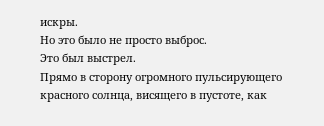искры.
Но это было не просто выброс.
Это был выстрел.
Прямо в сторону огромного пульсирующего красного солнца, висящего в пустоте, как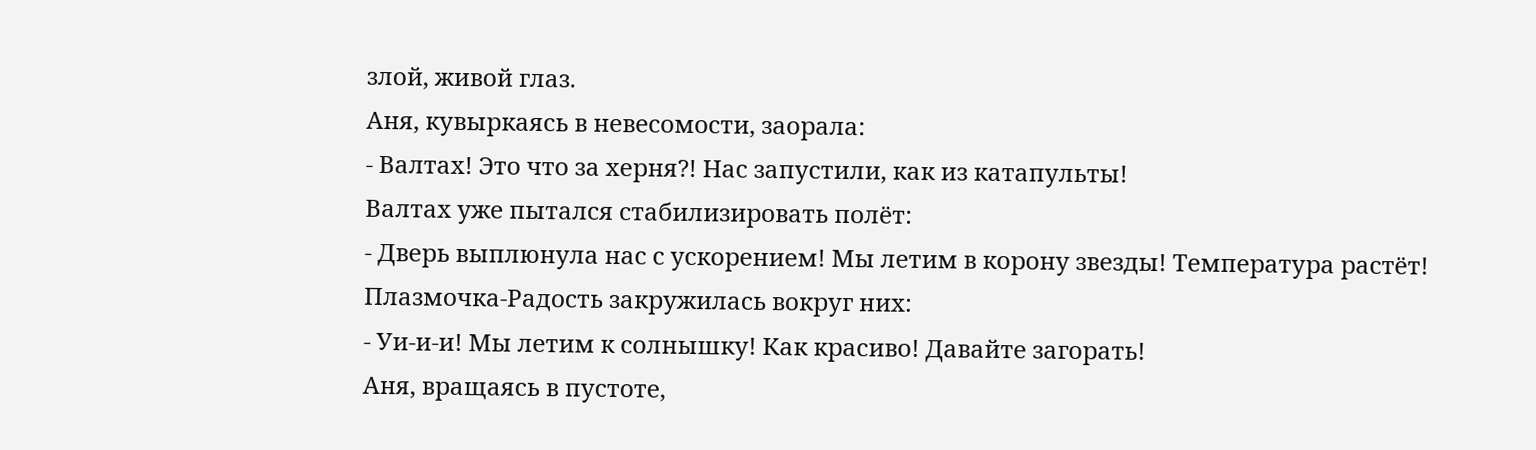злой, живой глаз.
Аня, кувыркаясь в невесомости, заорала:
- Валтах! Это что за херня?! Нас запустили, как из катапульты!
Валтах уже пытался стабилизировать полёт:
- Дверь выплюнула нас с ускорением! Мы летим в корону звезды! Температура растёт!
Плазмочка-Радость закружилась вокруг них:
- Уи-и-и! Мы летим к солнышку! Как красиво! Давайте загорать!
Аня, вращаясь в пустоте,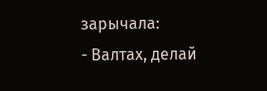зарычала:
- Валтах, делай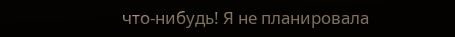что-нибудь! Я не планировала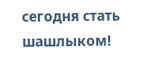сегодня стать шашлыком!